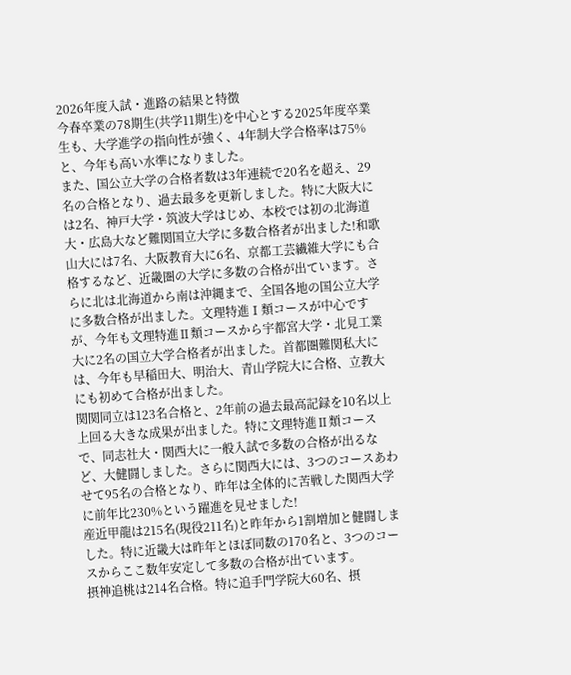2026年度入試・進路の結果と特徴
今春卒業の78期生(共学11期生)を中心とする2025年度卒業生も、大学進学の指向性が強く、4年制大学合格率は75%と、今年も高い水準になりました。
また、国公立大学の合格者数は3年連続で20名を超え、29名の合格となり、過去最多を更新しました。特に大阪大には2名、神戸大学・筑波大学はじめ、本校では初の北海道大・広島大など難関国立大学に多数合格者が出ました!和歌山大には7名、大阪教育大に6名、京都工芸繊維大学にも合格するなど、近畿圏の大学に多数の合格が出ています。さらに北は北海道から南は沖縄まで、全国各地の国公立大学に多数合格が出ました。文理特進Ⅰ類コースが中心ですが、今年も文理特進Ⅱ類コースから宇都宮大学・北見工業大に2名の国立大学合格者が出ました。首都圏難関私大には、今年も早稲田大、明治大、青山学院大に合格、立教大にも初めて合格が出ました。
関関同立は123名合格と、2年前の過去最高記録を10名以上上回る大きな成果が出ました。特に文理特進Ⅱ類コースで、同志社大・関西大に一般入試で多数の合格が出るなど、大健闘しました。さらに関西大には、3つのコースあわせて95名の合格となり、昨年は全体的に苦戦した関西大学に前年比230%という躍進を見せました!
産近甲龍は215名(現役211名)と昨年から1割増加と健闘しました。特に近畿大は昨年とほぼ同数の170名と、3つのコースからここ数年安定して多数の合格が出ています。
摂神追桃は214名合格。特に追手門学院大60名、摂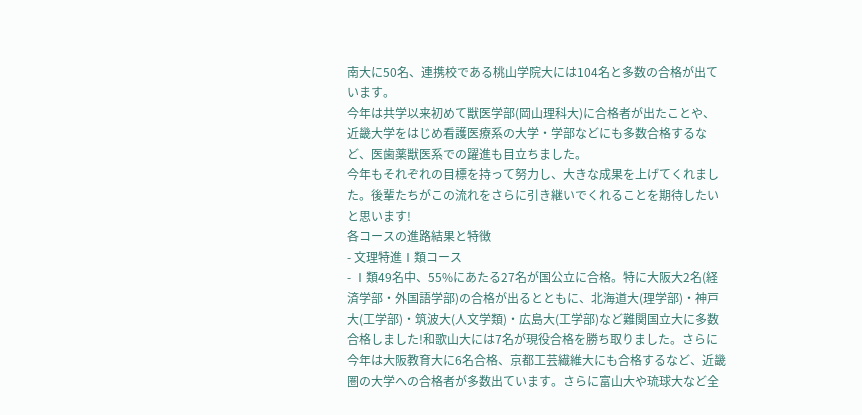南大に50名、連携校である桃山学院大には104名と多数の合格が出ています。
今年は共学以来初めて獣医学部(岡山理科大)に合格者が出たことや、近畿大学をはじめ看護医療系の大学・学部などにも多数合格するなど、医歯薬獣医系での躍進も目立ちました。
今年もそれぞれの目標を持って努力し、大きな成果を上げてくれました。後輩たちがこの流れをさらに引き継いでくれることを期待したいと思います!
各コースの進路結果と特徴
- 文理特進Ⅰ類コース
- Ⅰ類49名中、55%にあたる27名が国公立に合格。特に大阪大2名(経済学部・外国語学部)の合格が出るとともに、北海道大(理学部)・神戸大(工学部)・筑波大(人文学類)・広島大(工学部)など難関国立大に多数合格しました!和歌山大には7名が現役合格を勝ち取りました。さらに今年は大阪教育大に6名合格、京都工芸繊維大にも合格するなど、近畿圏の大学への合格者が多数出ています。さらに富山大や琉球大など全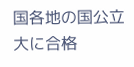国各地の国公立大に合格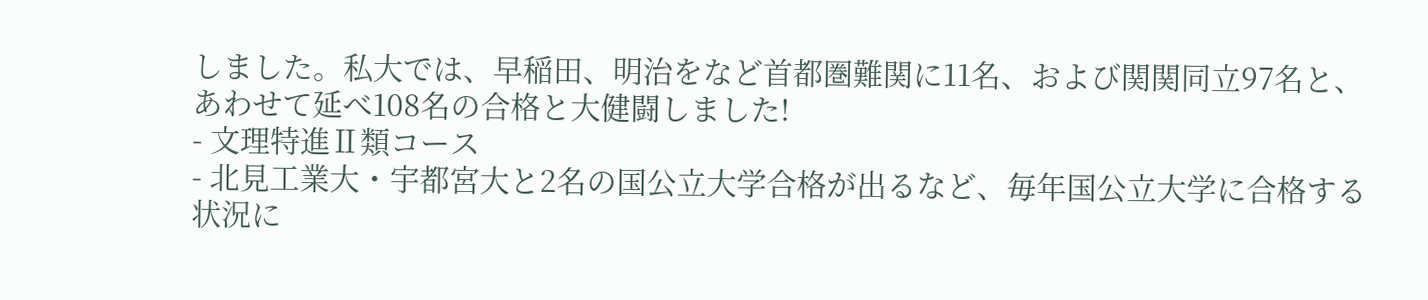しました。私大では、早稲田、明治をなど首都圏難関に11名、および関関同立97名と、あわせて延べ108名の合格と大健闘しました!
- 文理特進Ⅱ類コース
- 北見工業大・宇都宮大と2名の国公立大学合格が出るなど、毎年国公立大学に合格する状況に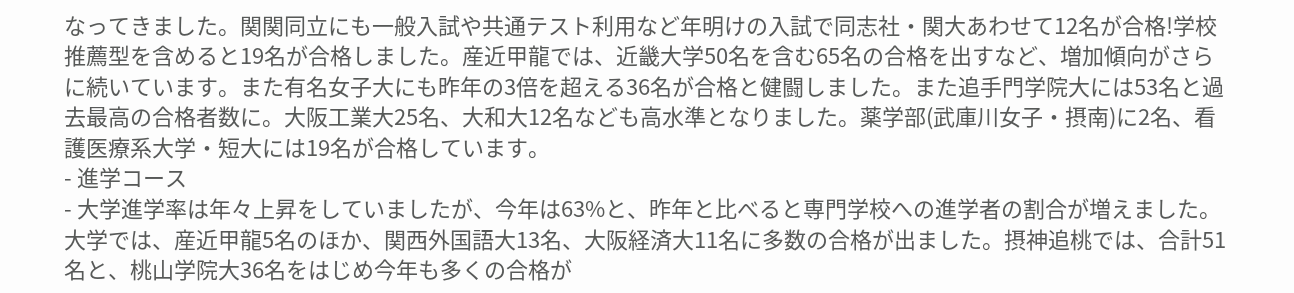なってきました。関関同立にも一般入試や共通テスト利用など年明けの入試で同志社・関大あわせて12名が合格!学校推薦型を含めると19名が合格しました。産近甲龍では、近畿大学50名を含む65名の合格を出すなど、増加傾向がさらに続いています。また有名女子大にも昨年の3倍を超える36名が合格と健闘しました。また追手門学院大には53名と過去最高の合格者数に。大阪工業大25名、大和大12名なども高水準となりました。薬学部(武庫川女子・摂南)に2名、看護医療系大学・短大には19名が合格しています。
- 進学コース
- 大学進学率は年々上昇をしていましたが、今年は63%と、昨年と比べると専門学校への進学者の割合が増えました。大学では、産近甲龍5名のほか、関西外国語大13名、大阪経済大11名に多数の合格が出ました。摂神追桃では、合計51名と、桃山学院大36名をはじめ今年も多くの合格が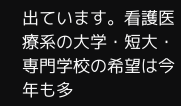出ています。看護医療系の大学・短大・専門学校の希望は今年も多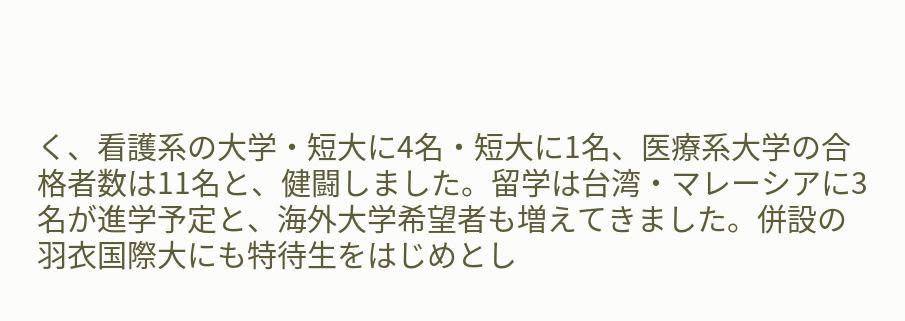く、看護系の大学・短大に4名・短大に1名、医療系大学の合格者数は11名と、健闘しました。留学は台湾・マレーシアに3名が進学予定と、海外大学希望者も増えてきました。併設の羽衣国際大にも特待生をはじめとし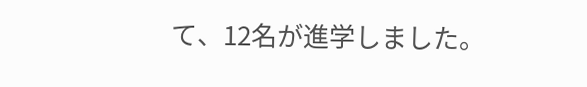て、12名が進学しました。